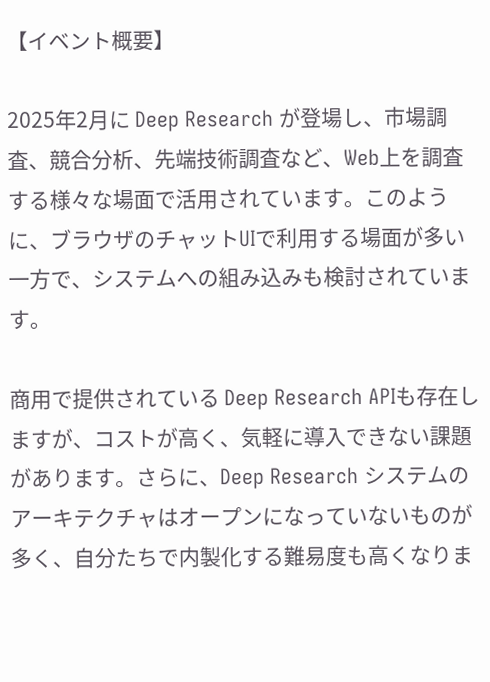【イベント概要】

2025年2月に Deep Research が登場し、市場調査、競合分析、先端技術調査など、Web上を調査する様々な場面で活用されています。このように、ブラウザのチャットUIで利用する場面が多い一方で、システムへの組み込みも検討されています。

商用で提供されている Deep Research APIも存在しますが、コストが高く、気軽に導入できない課題があります。さらに、Deep Research システムのアーキテクチャはオープンになっていないものが多く、自分たちで内製化する難易度も高くなりま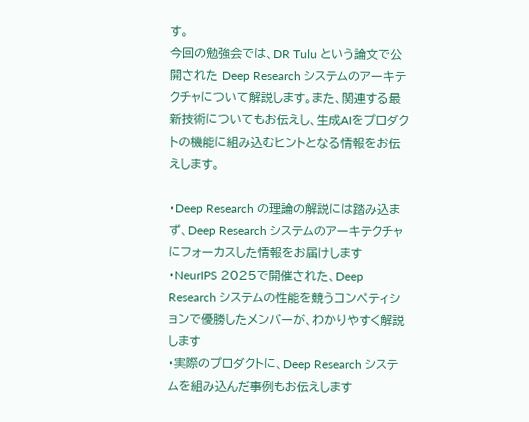す。
今回の勉強会では、DR Tulu という論文で公開された Deep Research システムのアーキテクチャについて解説します。また、関連する最新技術についてもお伝えし、生成AIをプロダクトの機能に組み込むヒントとなる情報をお伝えします。

・Deep Research の理論の解説には踏み込まず、Deep Research システムのアーキテクチャにフォーカスした情報をお届けします
・NeurIPS 2025で開催された、Deep Research システムの性能を競うコンペティションで優勝したメンバーが、わかりやすく解説します
・実際のプロダクトに、Deep Research システムを組み込んだ事例もお伝えします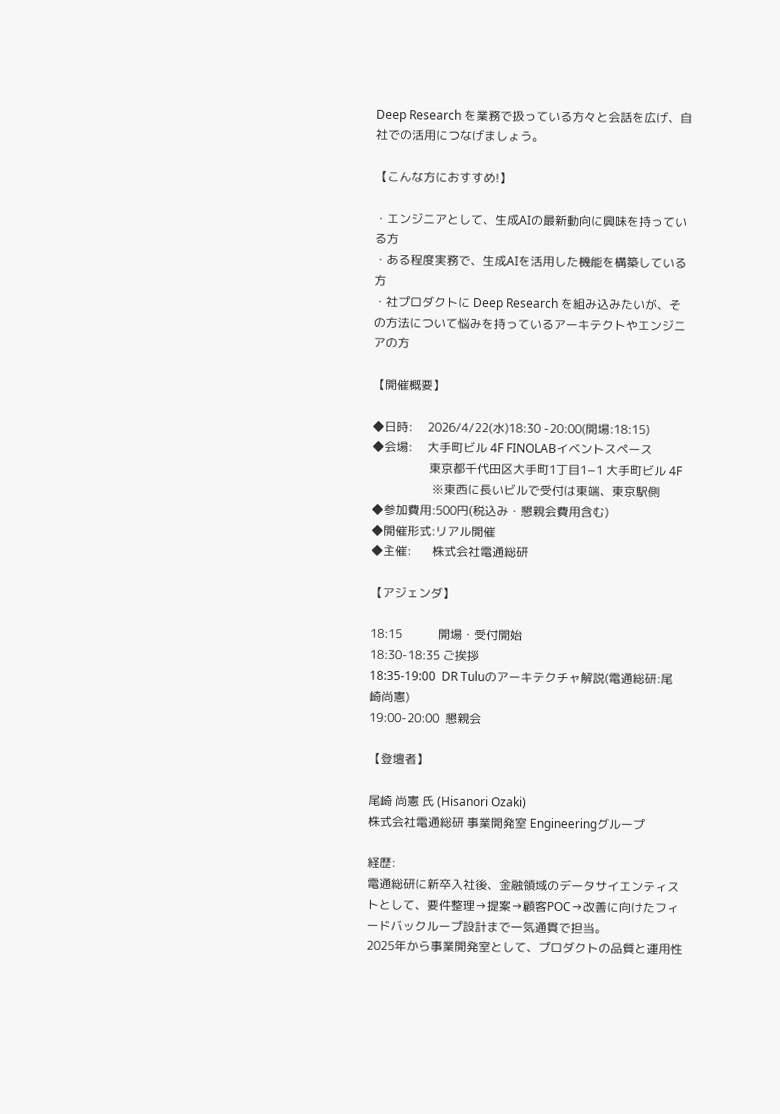Deep Research を業務で扱っている方々と会話を広げ、自社での活用につなげましょう。

【こんな方におすすめ!】

・エンジニアとして、生成AIの最新動向に興味を持っている方
・ある程度実務で、生成AIを活用した機能を構築している方
・社プロダクトに Deep Research を組み込みたいが、その方法について悩みを持っているアーキテクトやエンジニアの方

【開催概要】

◆日時:     2026/4/22(水)18:30 -20:00(開場:18:15)
◆会場:     大手町ビル 4F FINOLABイベントスペース
                   東京都千代田区大手町1丁目1−1 大手町ビル 4F
                    ※東西に長いビルで受付は東端、東京駅側
◆参加費用:500円(税込み・懇親会費用含む)
◆開催形式:リアル開催
◆主催:       株式会社電通総研

【アジェンダ】

18:15            開場・受付開始
18:30-18:35 ご挨拶
18:35-19:00  DR Tuluのアーキテクチャ解説(電通総研:尾崎尚憲)
19:00-20:00  懇親会

【登壇者】

尾崎 尚憲 氏 (Hisanori Ozaki)
株式会社電通総研 事業開発室 Engineeringグループ

経歴:
電通総研に新卒入社後、金融領域のデータサイエンティストとして、要件整理→提案→顧客POC→改善に向けたフィードバックループ設計まで一気通貫で担当。
2025年から事業開発室として、プロダクトの品質と運用性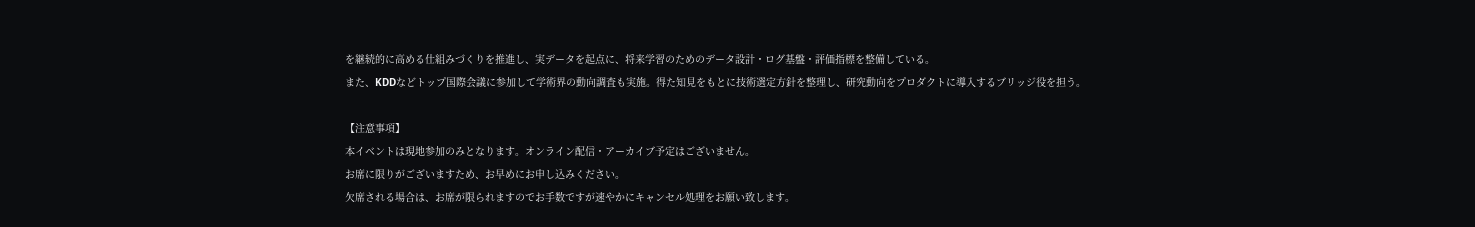を継続的に高める仕組みづくりを推進し、実データを起点に、将来学習のためのデータ設計・ログ基盤・評価指標を整備している。
また、KDDなどトップ国際会議に参加して学術界の動向調査も実施。得た知見をもとに技術選定方針を整理し、研究動向をプロダクトに導入するブリッジ役を担う。

【注意事項】
本イベントは現地参加のみとなります。オンライン配信・アーカイブ予定はございません。
お席に限りがございますため、お早めにお申し込みください。
欠席される場合は、お席が限られますのでお手数ですが速やかにキャンセル処理をお願い致します。